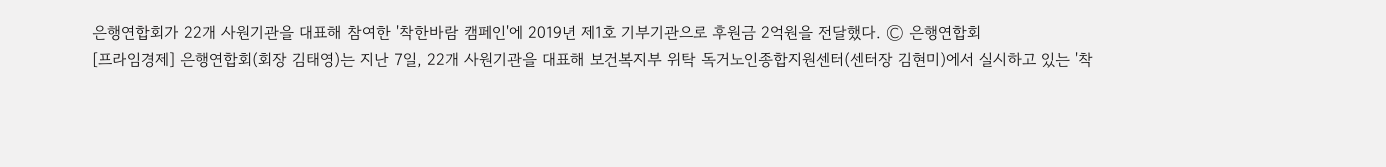은행연합회가 22개 사원기관을 대표해 참여한 '착한바람 캠페인'에 2019년 제1호 기부기관으로 후원금 2억원을 전달했다. Ⓒ 은행연합회
[프라임경제] 은행연합회(회장 김태영)는 지난 7일, 22개 사원기관을 대표해 보건복지부 위탁 독거노인종합지원센터(센터장 김현미)에서 실시하고 있는 '착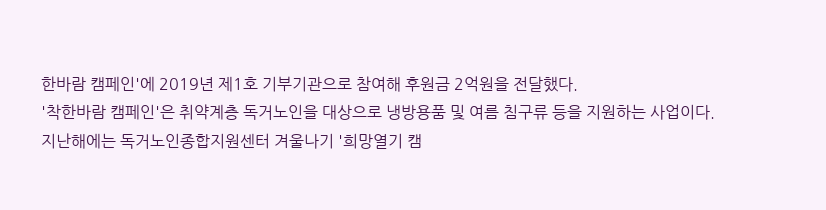한바람 캠페인'에 2019년 제1호 기부기관으로 참여해 후원금 2억원을 전달했다.
'착한바람 캠페인'은 취약계층 독거노인을 대상으로 냉방용품 및 여름 침구류 등을 지원하는 사업이다.
지난해에는 독거노인종합지원센터 겨울나기 '희망열기 캠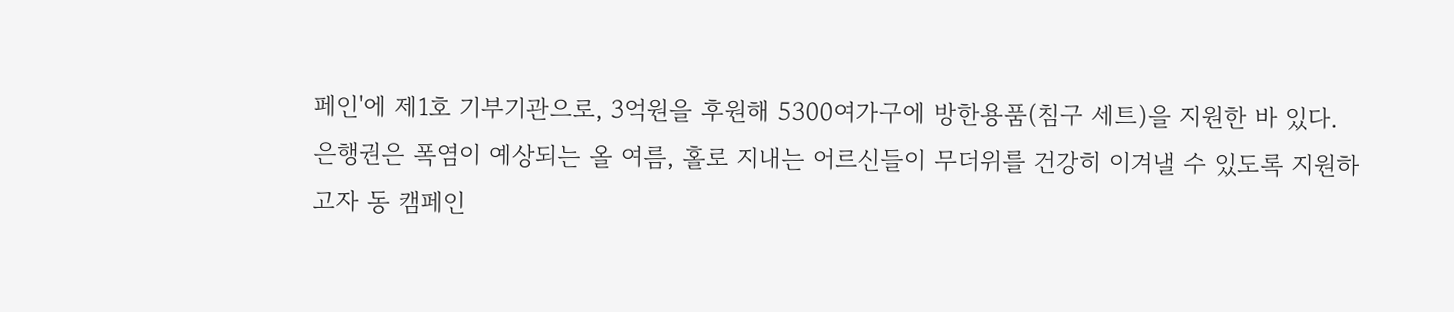페인'에 제1호 기부기관으로, 3억원을 후원해 5300여가구에 방한용품(침구 세트)을 지원한 바 있다.
은행권은 폭염이 예상되는 올 여름, 홀로 지내는 어르신들이 무더위를 건강히 이겨낼 수 있도록 지원하고자 동 캠페인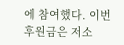에 참여했다. 이번 후원금은 저소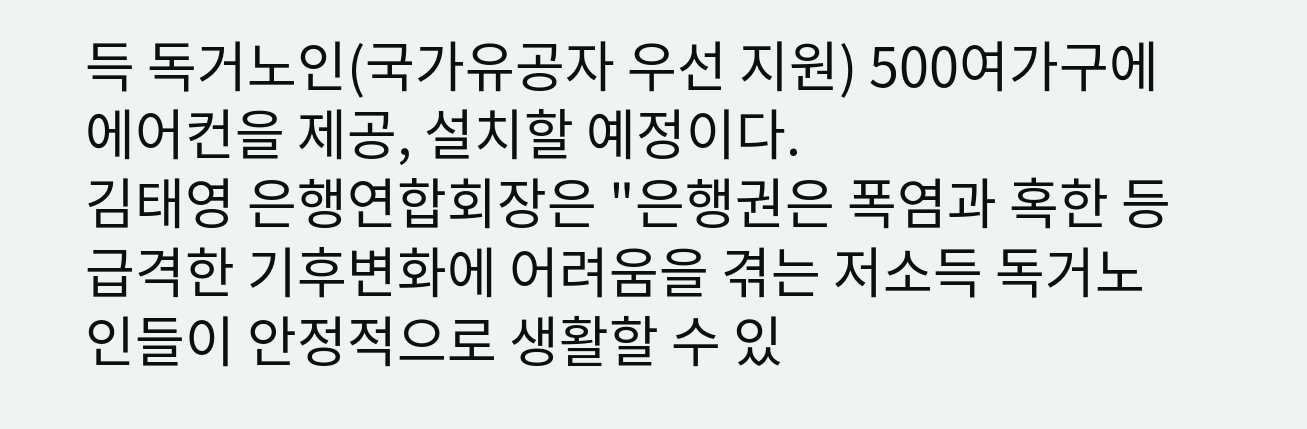득 독거노인(국가유공자 우선 지원) 500여가구에 에어컨을 제공, 설치할 예정이다.
김태영 은행연합회장은 "은행권은 폭염과 혹한 등 급격한 기후변화에 어려움을 겪는 저소득 독거노인들이 안정적으로 생활할 수 있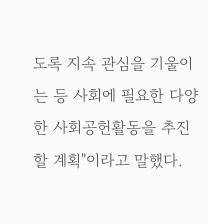도록 지속 관심을 기울이는 등 사회에 필요한 다양한 사회공헌활동을 추진할 계획"이라고 말했다.